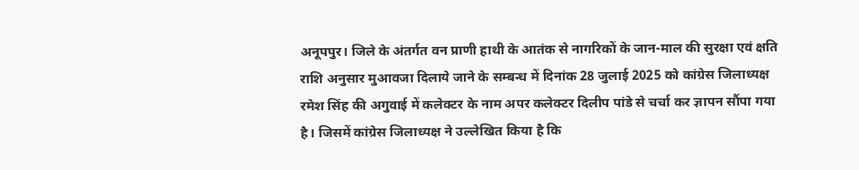अनूपपुर। जिले के अंतर्गत वन प्राणी हाथी के आतंक से नागरिकों के जान-माल की सुरक्षा एवं क्षति राशि अनुसार मुआवजा दिलाये जाने के सम्बन्ध में दिनांक 28 जुलाई 2025 को कांग्रेस जिलाध्यक्ष रमेश सिंह की अगुवाई में कलेक्टर के नाम अपर कलेक्टर दिलीप पांडे से चर्चा कर ज्ञापन सौंपा गया है। जिसमें कांग्रेस जिलाध्यक्ष ने उल्लेखित किया है कि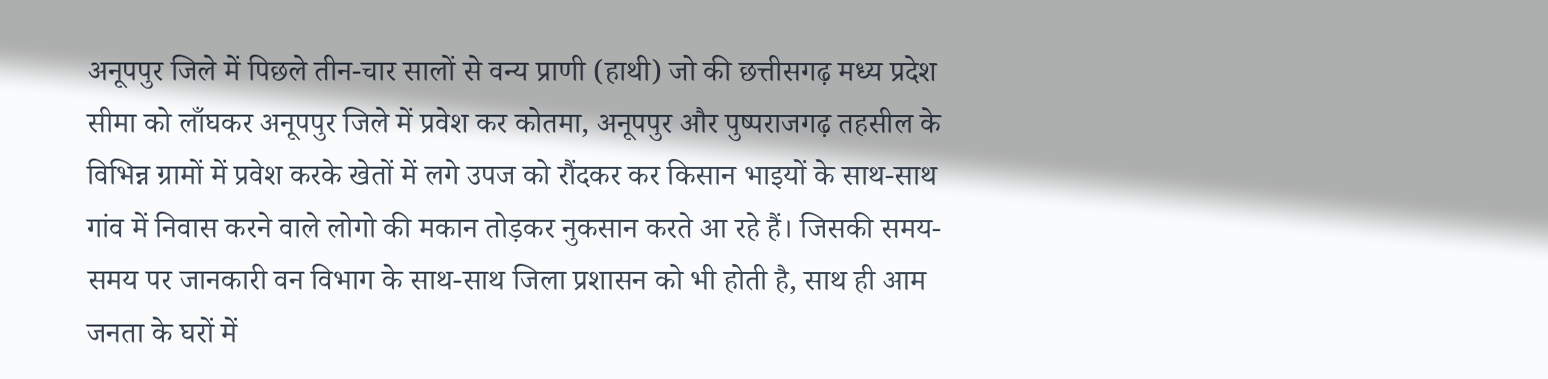अनूपपुर जिले में पिछले तीन-चार सालों से वन्य प्राणी (हाथी) जो की छत्तीसगढ़ मध्य प्रदेश सीमा को लाँघकर अनूपपुर जिले में प्रवेश कर कोतमा, अनूपपुर और पुष्पराजगढ़ तहसील के विभिन्न ग्रामों में प्रवेश करके खेतों में लगे उपज को रौंदकर कर किसान भाइयों के साथ-साथ गांव में निवास करने वाले लोगो की मकान तोड़कर नुकसान करते आ रहे हैं। जिसकी समय-समय पर जानकारी वन विभाग के साथ-साथ जिला प्रशासन को भी होती है, साथ ही आम जनता के घरों में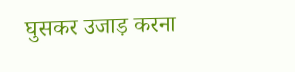घुसकर उजाड़ करना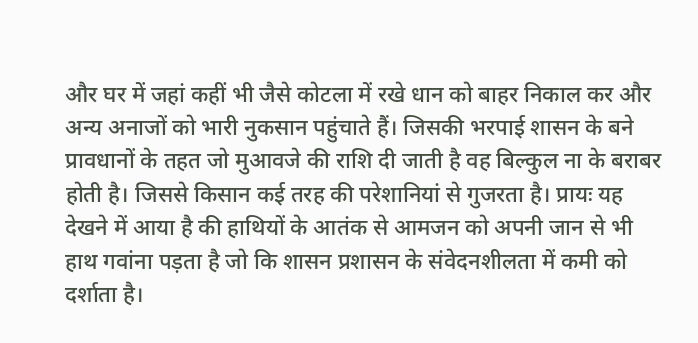और घर में जहां कहीं भी जैसे कोटला में रखे धान को बाहर निकाल कर और अन्य अनाजों को भारी नुकसान पहुंचाते हैं। जिसकी भरपाई शासन के बने प्रावधानों के तहत जो मुआवजे की राशि दी जाती है वह बिल्कुल ना के बराबर होती है। जिससे किसान कई तरह की परेशानियां से गुजरता है। प्रायः यह देखने में आया है की हाथियों के आतंक से आमजन को अपनी जान से भी हाथ गवांना पड़ता है जो कि शासन प्रशासन के संवेदनशीलता में कमी को दर्शाता है।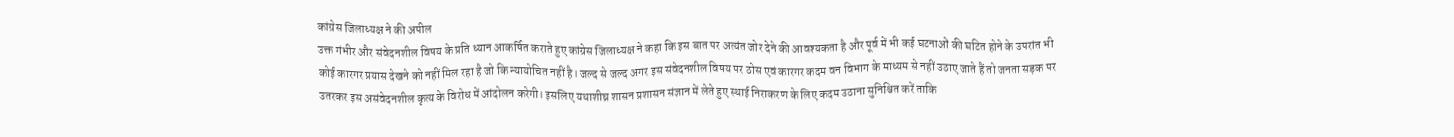कांग्रेस जिलाध्यक्ष ने की अपील
उक्त गंभीर और संवेदनशील विषय के प्रति ध्यान आकर्षित कराते हुए कांग्रेस जिलाध्यक्ष ने कहा कि इस बात पर अत्यंत जोर देने की आवश्यकता है और पूर्व में भी कई घटनाओं की घटित होने के उपरांत भी कोई कारगर प्रयास देखने को नहीं मिल रहा है जो कि न्यायोचित नहीं है। जल्द से जल्द अगर इस संवेदनशील विषय पर ठोस एवं कारगर कदम वन विभाग के माध्यम से नहीं उठाए जाते हैं तो जनता सड़क पर उतरकर इस असंवेदनशील कृत्य के विरोध में आंदोलन करेगी। इसलिए यथाशीघ्र शासन प्रशासन संज्ञान में लेते हुए स्थाई निराकरण के लिए कदम उठाना सुनिश्चित करें ताकि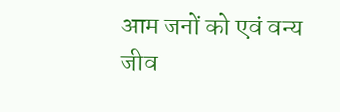आम जनों को एवं वन्य जीव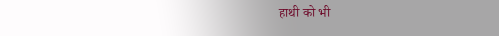हाथी को भी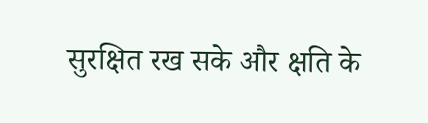सुरक्षित रख सके और क्षति के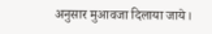अनुसार मुआवजा दिलाया जाये।